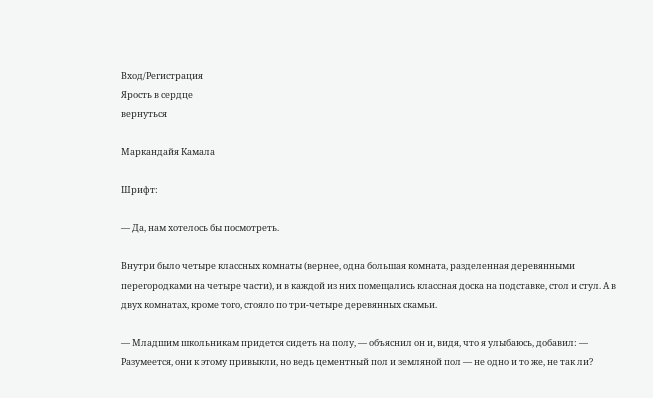Вход/Регистрация
Ярость в сердце
вернуться

Маркандайя Камала

Шрифт:

— Да, нам хотелось бы посмотреть.

Внутри было четыре классных комнаты (вернее, одна большая комната, разделенная деревянными перегородками на четыре части), и в каждой из них помещались классная доска на подставке, стол и стул. А в двух комнатах, кроме того, стояло по три-четыре деревянных скамьи.

— Младшим школьникам придется сидеть на полу, — объяснил он и, видя, что я улыбаюсь, добавил: — Разумеется, они к этому привыкли, но ведь цементный пол и земляной пол — не одно и то же, не так ли?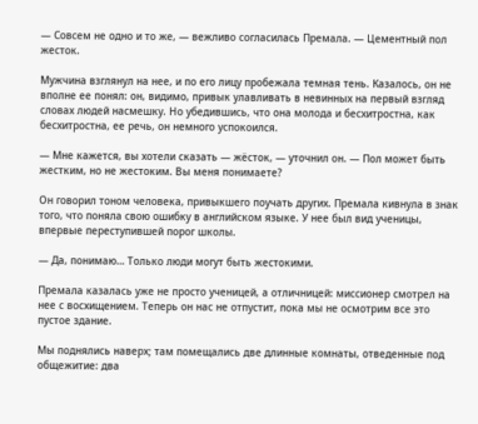— Совсем не одно и то же, — вежливо согласилась Премала. — Цементный пол жесток.

Мужчина взглянул на нее, и по его лицу пробежала темная тень. Казалось, он не вполне ее понял: он, видимо, привык улавливать в невинных на первый взгляд словах людей насмешку. Но убедившись, что она молода и бесхитростна, как бесхитростна, ее речь, он немного успокоился.

— Мне кажется, вы хотели сказать — жёсток, — уточнил он. — Пол может быть жестким, но не жестоким. Вы меня понимаете?

Он говорил тоном человека, привыкшего поучать других. Премала кивнула в знак того, что поняла свою ошибку в английском языке. У нее был вид ученицы, впервые переступившей порог школы.

— Да, понимаю… Только люди могут быть жестокими.

Премала казалась уже не просто ученицей, а отличницей: миссионер смотрел на нее с восхищением. Теперь он нас не отпустит, пока мы не осмотрим все это пустое здание.

Мы поднялись наверх; там помещались две длинные комнаты, отведенные под общежитие: два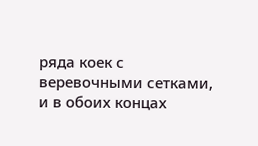ряда коек с веревочными сетками, и в обоих концах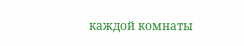каждой комнаты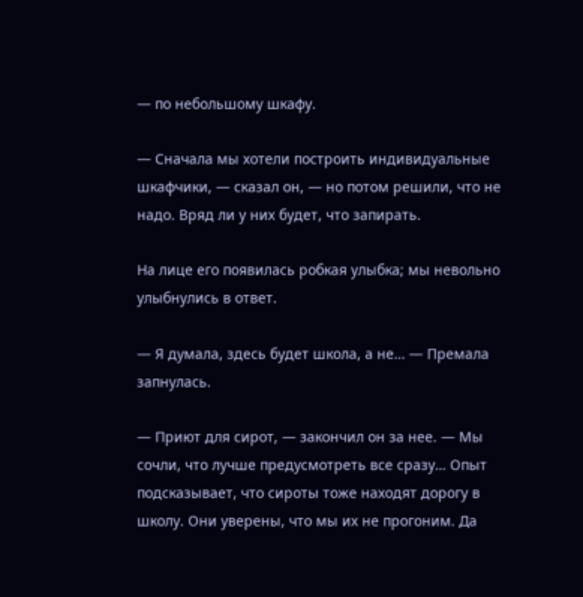— по небольшому шкафу.

— Сначала мы хотели построить индивидуальные шкафчики, — сказал он, — но потом решили, что не надо. Вряд ли у них будет, что запирать.

На лице его появилась робкая улыбка; мы невольно улыбнулись в ответ.

— Я думала, здесь будет школа, а не… — Премала запнулась.

— Приют для сирот, — закончил он за нее. — Мы сочли, что лучше предусмотреть все сразу… Опыт подсказывает, что сироты тоже находят дорогу в школу. Они уверены, что мы их не прогоним. Да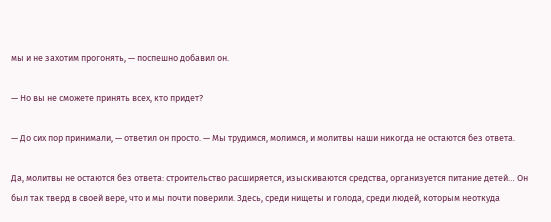мы и не захотим прогонять, — поспешно добавил он.

— Но вы не сможете принять всех, кто придет?

— До сих пор принимали, — ответил он просто. — Мы трудимся, молимся, и молитвы наши никогда не остаются без ответа.

Да, молитвы не остаются без ответа: строительство расширяется, изыскиваются средства, организуется питание детей… Он был так тверд в своей вере, что и мы почти поверили. Здесь, среди нищеты и голода, среди людей, которым неоткуда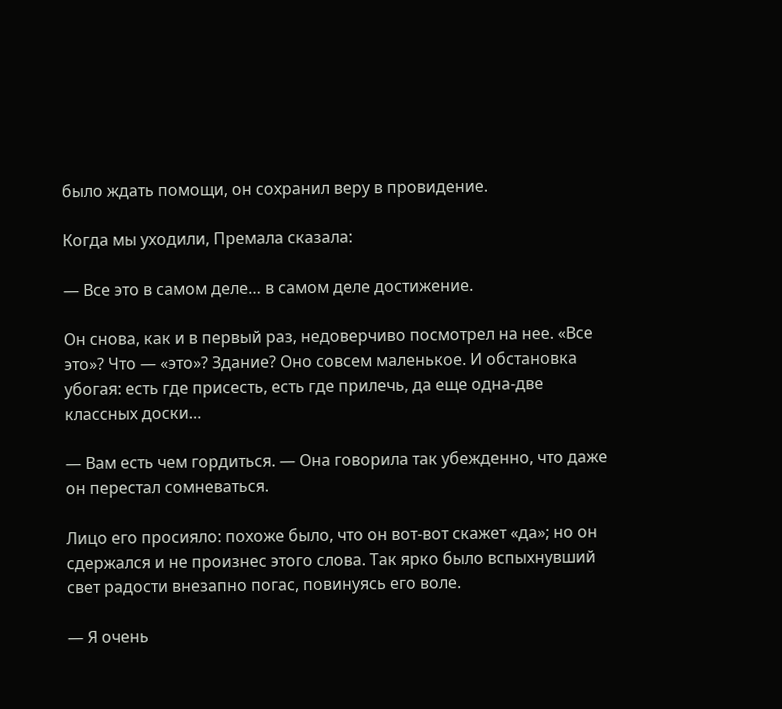было ждать помощи, он сохранил веру в провидение.

Когда мы уходили, Премала сказала:

— Все это в самом деле… в самом деле достижение.

Он снова, как и в первый раз, недоверчиво посмотрел на нее. «Все это»? Что — «это»? Здание? Оно совсем маленькое. И обстановка убогая: есть где присесть, есть где прилечь, да еще одна-две классных доски…

— Вам есть чем гордиться. — Она говорила так убежденно, что даже он перестал сомневаться.

Лицо его просияло: похоже было, что он вот-вот скажет «да»; но он сдержался и не произнес этого слова. Так ярко было вспыхнувший свет радости внезапно погас, повинуясь его воле.

— Я очень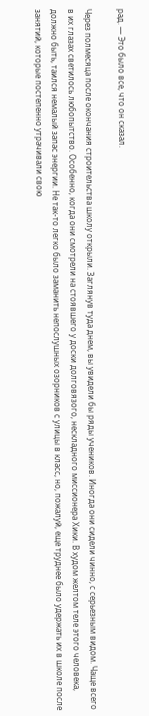рад. — Это было все, что он сказал.

Через полмесяца после окончания строительства школу открыли. Заглянув туда днем, вы увидели бы ряды учеников. Иногда они сидели чинно, с серьезным видом. Чаще всего в их глазах светилось любопытство. Особенно, когда они смотрели на стоявшего у доски долговязого, нескладного миссионера Хики. В худом желтом теле этого человека, должно быть, таился немалый запас энергии. Не так-то легко было заманить непослушных озорников с улицы в класс, но, пожалуй, еще труднее было удержать их в школе после занятий, которые постепенно утрачивали свою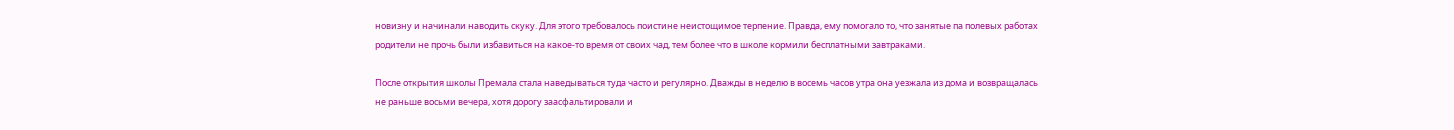новизну и начинали наводить скуку. Для этого требовалось поистине неистощимое терпение. Правда, ему помогало то, что занятые па полевых работах родители не прочь были избавиться на какое-то время от своих чад, тем более что в школе кормили бесплатными завтраками.

После открытия школы Премала стала наведываться туда часто и регулярно. Дважды в неделю в восемь часов утра она уезжала из дома и возвращалась не раньше восьми вечера, хотя дорогу заасфальтировали и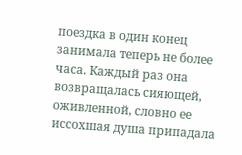поездка в один конец занимала теперь не более часа. Каждый раз она возвращалась сияющей, оживленной, словно ее иссохшая душа припадала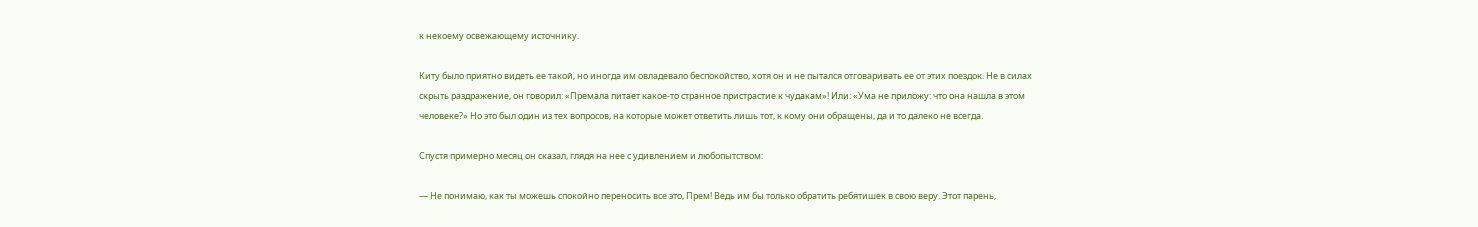к некоему освежающему источнику.

Киту было приятно видеть ее такой, но иногда им овладевало беспокойство, хотя он и не пытался отговаривать ее от этих поездок. Не в силах скрыть раздражение, он говорил: «Премала питает какое-то странное пристрастие к чудакам»! Или: «Ума не приложу: что она нашла в этом человеке?» Но это был один из тех вопросов, на которые может ответить лишь тот, к кому они обращены, да и то далеко не всегда.

Спустя примерно месяц он сказал, глядя на нее с удивлением и любопытством:

— Не понимаю, как ты можешь спокойно переносить все это, Прем! Ведь им бы только обратить ребятишек в свою веру. Этот парень,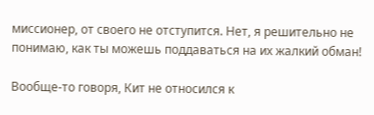миссионер, от своего не отступится. Нет, я решительно не понимаю, как ты можешь поддаваться на их жалкий обман!

Вообще-то говоря, Кит не относился к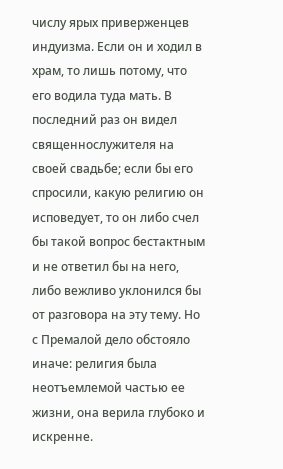числу ярых приверженцев индуизма. Если он и ходил в храм, то лишь потому, что его водила туда мать. В последний раз он видел священнослужителя на своей свадьбе; если бы его спросили, какую религию он исповедует, то он либо счел бы такой вопрос бестактным и не ответил бы на него, либо вежливо уклонился бы от разговора на эту тему. Но с Премалой дело обстояло иначе: религия была неотъемлемой частью ее жизни, она верила глубоко и искренне.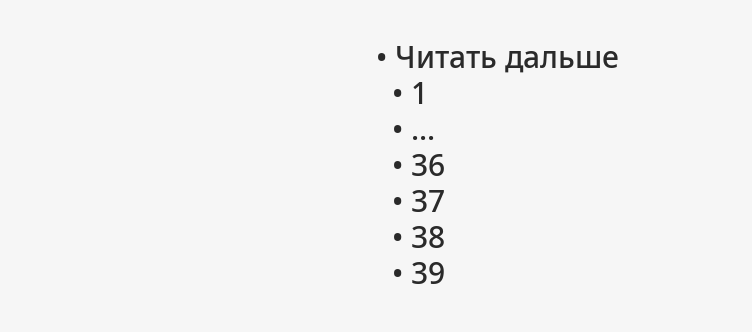• Читать дальше
  • 1
  • ...
  • 36
  • 37
  • 38
  • 39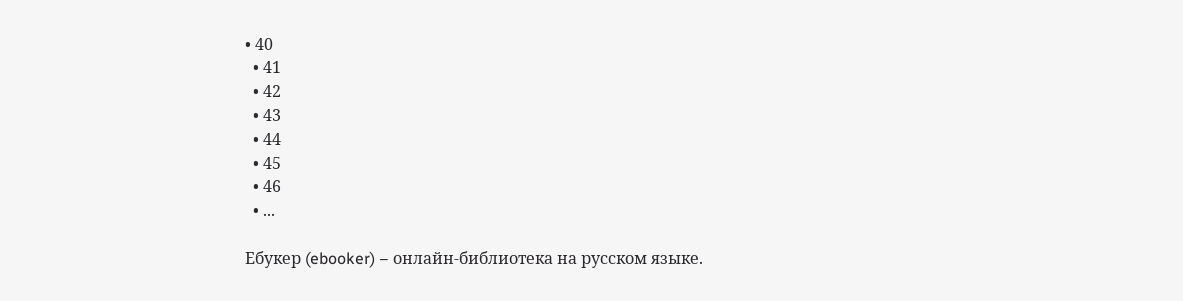• 40
  • 41
  • 42
  • 43
  • 44
  • 45
  • 46
  • ...

Ебукер (ebooker) – онлайн-библиотека на русском языке.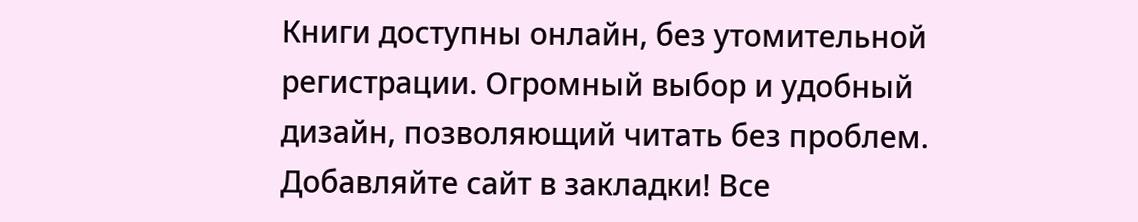Книги доступны онлайн, без утомительной регистрации. Огромный выбор и удобный дизайн, позволяющий читать без проблем. Добавляйте сайт в закладки! Все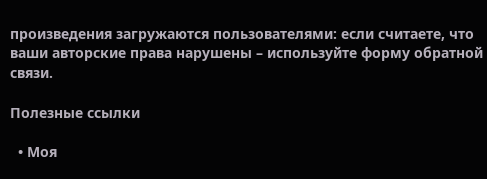произведения загружаются пользователями: если считаете, что ваши авторские права нарушены – используйте форму обратной связи.

Полезные ссылки

  • Моя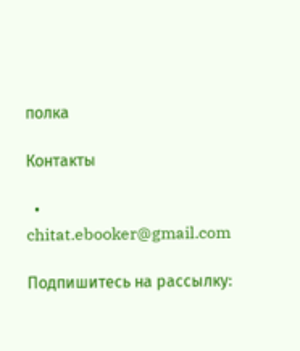полка

Контакты

  • chitat.ebooker@gmail.com

Подпишитесь на рассылку: